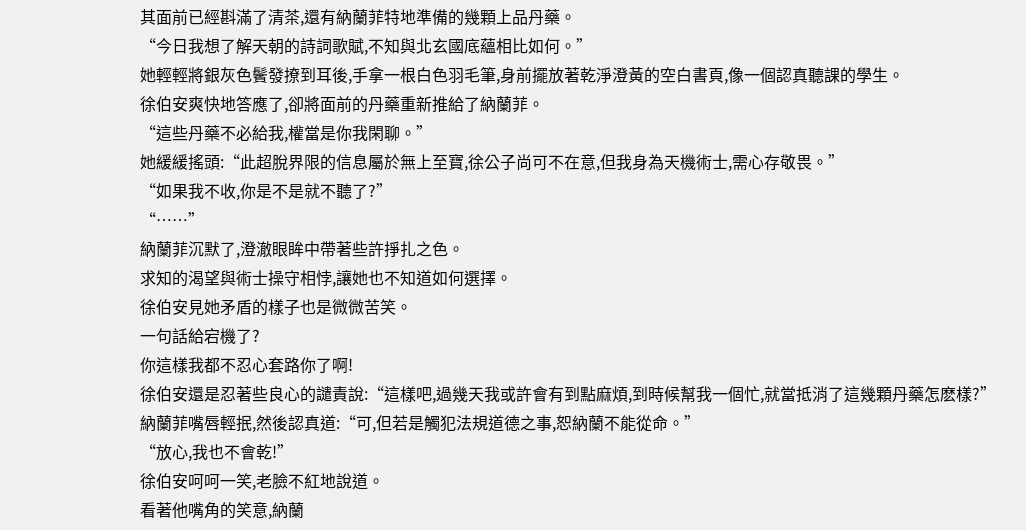其面前已經斟滿了清茶,還有納蘭菲特地準備的幾顆上品丹藥。
“今日我想了解天朝的詩詞歌賦,不知與北玄國底蘊相比如何。”
她輕輕將銀灰色鬢發撩到耳後,手拿一根白色羽毛筆,身前擺放著乾淨澄黃的空白書頁,像一個認真聽課的學生。
徐伯安爽快地答應了,卻將面前的丹藥重新推給了納蘭菲。
“這些丹藥不必給我,權當是你我閑聊。”
她緩緩搖頭:“此超脫界限的信息屬於無上至寶,徐公子尚可不在意,但我身為天機術士,需心存敬畏。”
“如果我不收,你是不是就不聽了?”
“……”
納蘭菲沉默了,澄澈眼眸中帶著些許掙扎之色。
求知的渴望與術士操守相悖,讓她也不知道如何選擇。
徐伯安見她矛盾的樣子也是微微苦笑。
一句話給宕機了?
你這樣我都不忍心套路你了啊!
徐伯安還是忍著些良心的譴責說:“這樣吧,過幾天我或許會有到點麻煩,到時候幫我一個忙,就當抵消了這幾顆丹藥怎麽樣?”
納蘭菲嘴唇輕抿,然後認真道:“可,但若是觸犯法規道德之事,恕納蘭不能從命。”
“放心,我也不會乾!”
徐伯安呵呵一笑,老臉不紅地說道。
看著他嘴角的笑意,納蘭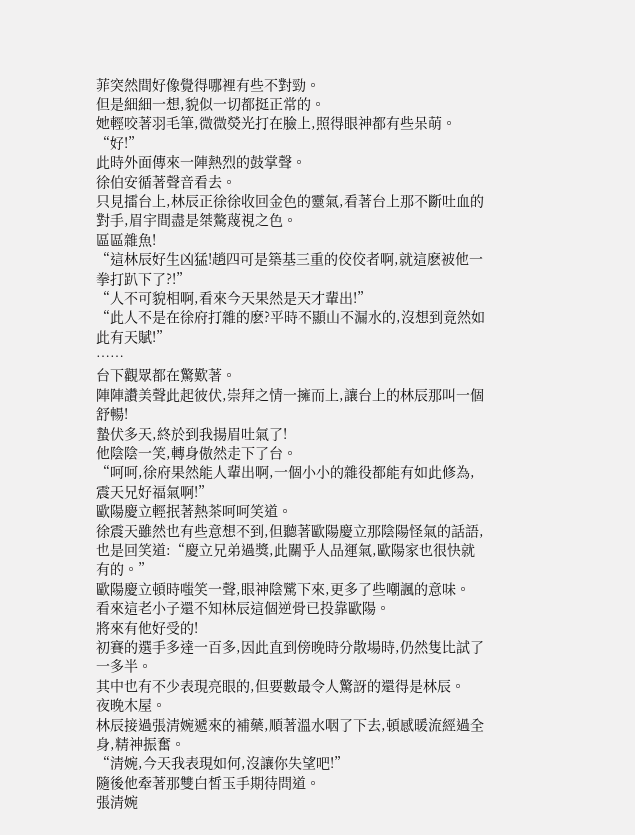菲突然間好像覺得哪裡有些不對勁。
但是細細一想,貌似一切都挺正常的。
她輕咬著羽毛筆,微微熒光打在臉上,照得眼神都有些呆萌。
“好!”
此時外面傳來一陣熱烈的鼓掌聲。
徐伯安循著聲音看去。
只見擂台上,林辰正徐徐收回金色的靈氣,看著台上那不斷吐血的對手,眉宇間盡是桀驁蔑視之色。
區區雜魚!
“這林辰好生凶猛!趙四可是築基三重的佼佼者啊,就這麽被他一拳打趴下了?!”
“人不可貌相啊,看來今天果然是天才輩出!”
“此人不是在徐府打雜的麽?平時不顯山不漏水的,沒想到竟然如此有天賦!”
……
台下觀眾都在驚歎著。
陣陣讚美聲此起彼伏,崇拜之情一擁而上,讓台上的林辰那叫一個舒暢!
蟄伏多天,終於到我揚眉吐氣了!
他陰陰一笑,轉身傲然走下了台。
“呵呵,徐府果然能人輩出啊,一個小小的雜役都能有如此修為,震天兄好福氣啊!”
歐陽慶立輕抿著熱茶呵呵笑道。
徐震天雖然也有些意想不到,但聽著歐陽慶立那陰陽怪氣的話語,也是回笑道:“慶立兄弟過獎,此關乎人品運氣,歐陽家也很快就有的。”
歐陽慶立頓時嗤笑一聲,眼神陰騭下來,更多了些嘲諷的意味。
看來這老小子還不知林辰這個逆骨已投靠歐陽。
將來有他好受的!
初賽的選手多達一百多,因此直到傍晚時分散場時,仍然隻比試了一多半。
其中也有不少表現亮眼的,但要數最令人驚訝的還得是林辰。
夜晚木屋。
林辰接過張清婉遞來的補藥,順著溫水咽了下去,頓感暖流經過全身,精神振奮。
“清婉,今天我表現如何,沒讓你失望吧!”
隨後他牽著那雙白皙玉手期待問道。
張清婉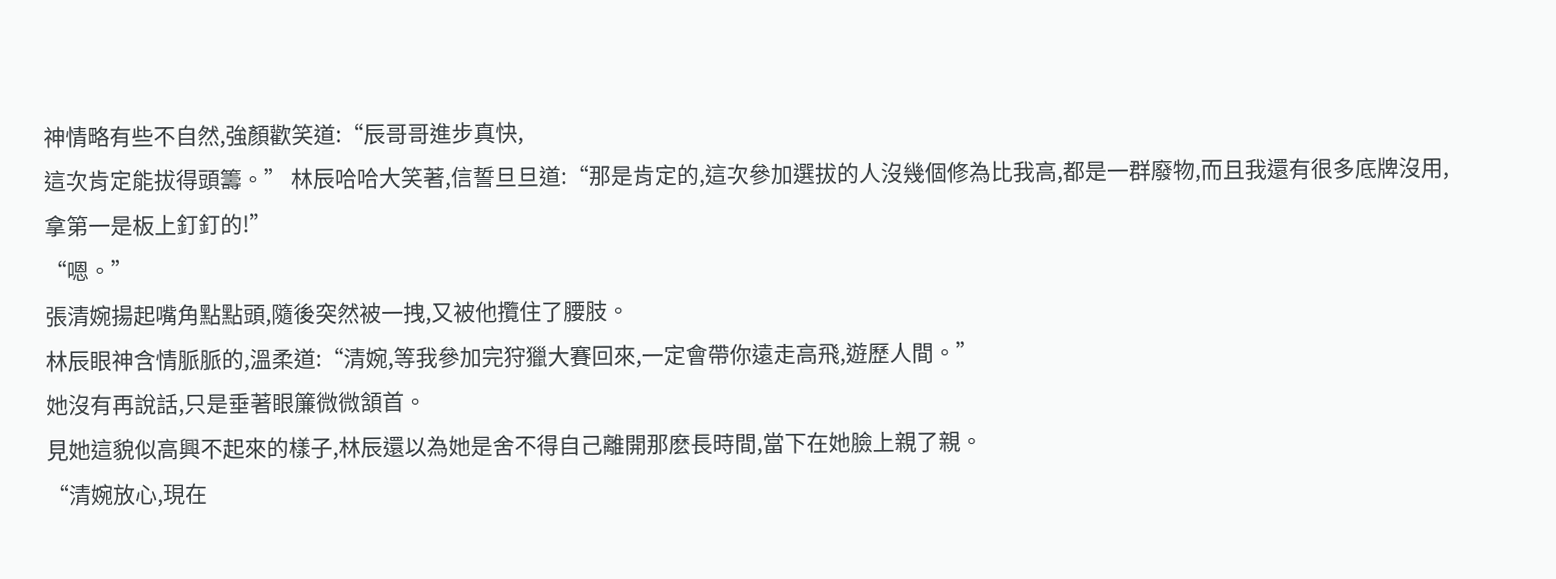神情略有些不自然,強顏歡笑道:“辰哥哥進步真快,
這次肯定能拔得頭籌。” 林辰哈哈大笑著,信誓旦旦道:“那是肯定的,這次參加選拔的人沒幾個修為比我高,都是一群廢物,而且我還有很多底牌沒用,拿第一是板上釘釘的!”
“嗯。”
張清婉揚起嘴角點點頭,隨後突然被一拽,又被他攬住了腰肢。
林辰眼神含情脈脈的,溫柔道:“清婉,等我參加完狩獵大賽回來,一定會帶你遠走高飛,遊歷人間。”
她沒有再說話,只是垂著眼簾微微頷首。
見她這貌似高興不起來的樣子,林辰還以為她是舍不得自己離開那麽長時間,當下在她臉上親了親。
“清婉放心,現在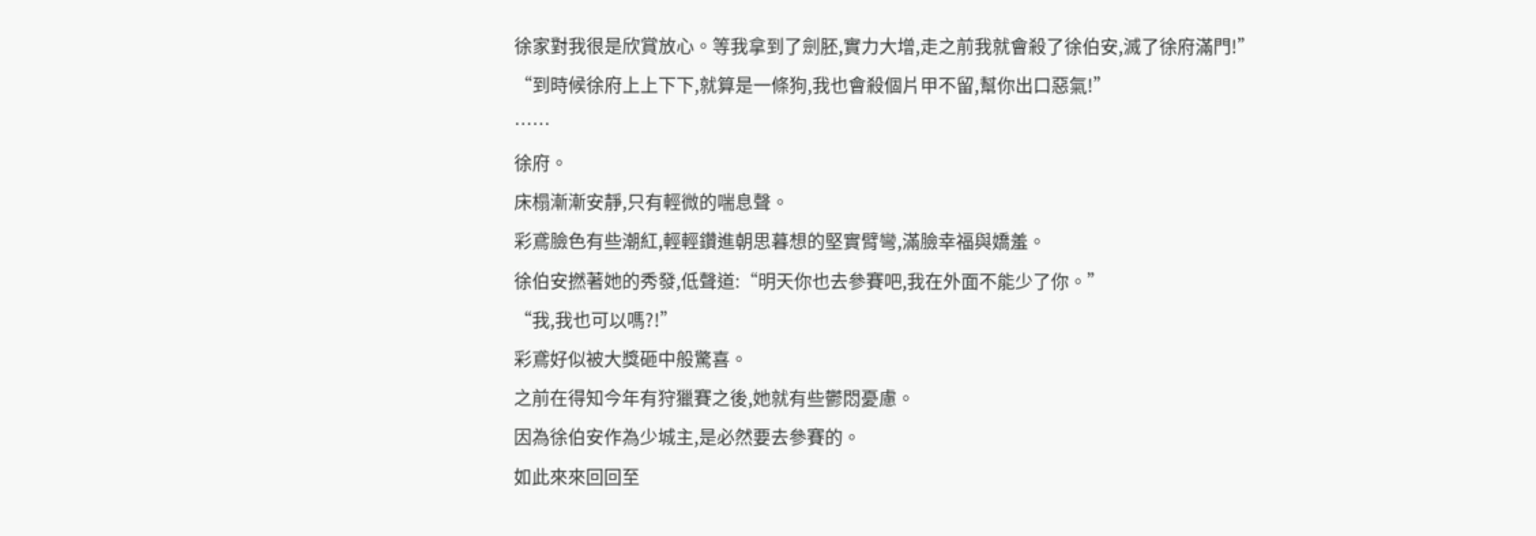徐家對我很是欣賞放心。等我拿到了劍胚,實力大增,走之前我就會殺了徐伯安,滅了徐府滿門!”
“到時候徐府上上下下,就算是一條狗,我也會殺個片甲不留,幫你出口惡氣!”
……
徐府。
床榻漸漸安靜,只有輕微的喘息聲。
彩鳶臉色有些潮紅,輕輕鑽進朝思暮想的堅實臂彎,滿臉幸福與嬌羞。
徐伯安撚著她的秀發,低聲道:“明天你也去參賽吧,我在外面不能少了你。”
“我,我也可以嗎?!”
彩鳶好似被大獎砸中般驚喜。
之前在得知今年有狩獵賽之後,她就有些鬱悶憂慮。
因為徐伯安作為少城主,是必然要去參賽的。
如此來來回回至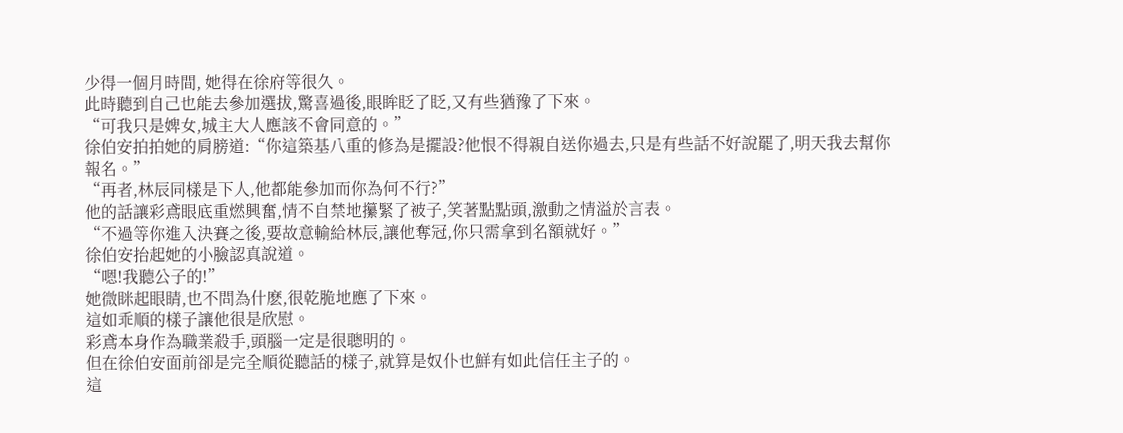少得一個月時間, 她得在徐府等很久。
此時聽到自己也能去參加選拔,驚喜過後,眼眸眨了眨,又有些猶豫了下來。
“可我只是婢女,城主大人應該不會同意的。”
徐伯安拍拍她的肩膀道:“你這築基八重的修為是擺設?他恨不得親自送你過去,只是有些話不好說罷了,明天我去幫你報名。”
“再者,林辰同樣是下人,他都能參加而你為何不行?”
他的話讓彩鳶眼底重燃興奮,情不自禁地攥緊了被子,笑著點點頭,激動之情溢於言表。
“不過等你進入決賽之後,要故意輸給林辰,讓他奪冠,你只需拿到名額就好。”
徐伯安抬起她的小臉認真說道。
“嗯!我聽公子的!”
她微眯起眼睛,也不問為什麽,很乾脆地應了下來。
這如乖順的樣子讓他很是欣慰。
彩鳶本身作為職業殺手,頭腦一定是很聰明的。
但在徐伯安面前卻是完全順從聽話的樣子,就算是奴仆也鮮有如此信任主子的。
這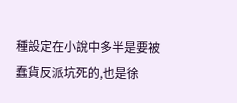種設定在小說中多半是要被蠢貨反派坑死的,也是徐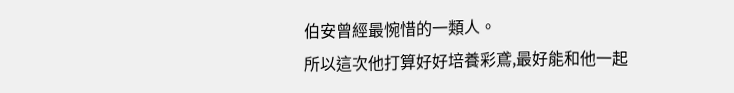伯安曾經最惋惜的一類人。
所以這次他打算好好培養彩鳶,最好能和他一起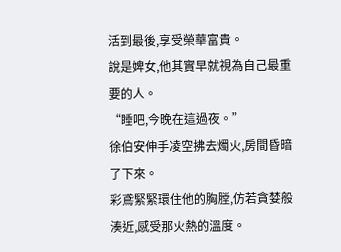活到最後,享受榮華富貴。
說是婢女,他其實早就視為自己最重要的人。
“睡吧,今晚在這過夜。”
徐伯安伸手凌空拂去燭火,房間昏暗了下來。
彩鳶緊緊環住他的胸膛,仿若貪婪般湊近,感受那火熱的溫度。